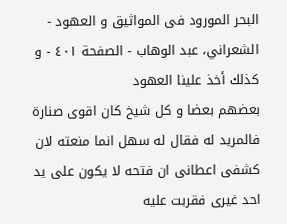البحر المورود فى المواثيق و العهود - الشعراني، عبد الوهاب - الصفحة ٤٠١ - و كذلك أخذ علينا العهود
بعضهم بعضا و كل شيخ كان اقوى صنارة فالمريد له فقال له سهل انما منعته لان كشفى اعطانى ان فتحه لا يكون على يد احد غيرى فقربت عليه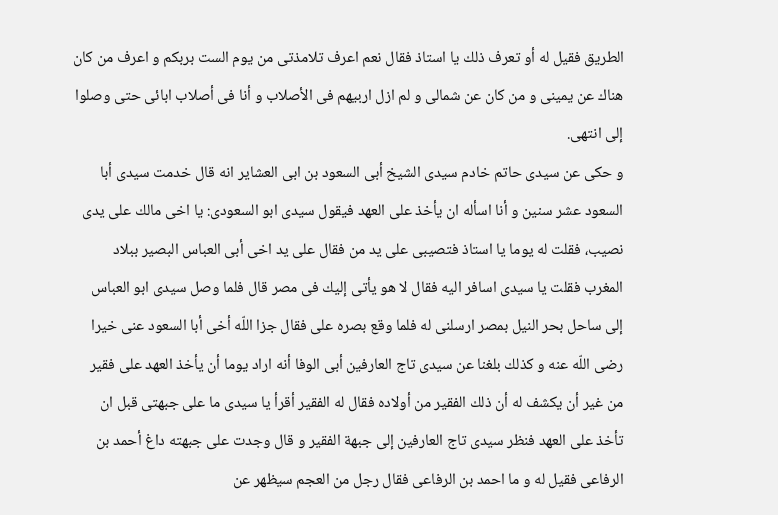الطريق فقيل له أو تعرف ذلك يا استاذ فقال نعم اعرف تلامذتى من يوم الست بربكم و اعرف من كان هناك عن يمينى و من كان عن شمالى و لم ازل اربيهم فى الأصلاب و أنا فى أصلاب ابائى حتى وصلوا إلى انتهى.
و حكى عن سيدى حاتم خادم سيدى الشيخ أبى السعود بن ابى العشاير انه قال خدمت سيدى أبا السعود عشر سنين و أنا اسأله ان يأخذ على العهد فيقول سيدى ابو السعودى: يا اخى مالك على يدى نصيب، فقلت له يوما يا استاذ فتصيبى على يد من فقال على يد اخى أبى العباس البصير ببلاد المغرب فقلت يا سيدى اسافر اليه فقال لا هو يأتى إليك فى مصر قال فلما وصل سيدى ابو العباس إلى ساحل بحر النيل بمصر ارسلنى له فلما وقع بصره على فقال جزا اللّه أخى أبا السعود عنى خيرا رضى اللّه عنه و كذلك بلغنا عن سيدى تاج العارفين أبى الوفا أنه اراد يوما أن يأخذ العهد على فقير من غير أن يكشف له أن ذلك الفقير من أولاده فقال له الفقير أقرأ يا سيدى ما على جبهتى قبل ان تأخذ على العهد فنظر سيدى تاج العارفين إلى جبهة الفقير و قال وجدت على جبهته داغ أحمد بن الرفاعى فقيل له و ما احمد بن الرفاعى فقال رجل من العجم سيظهر عن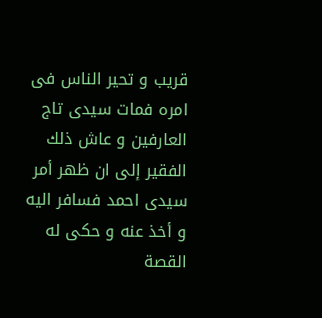قريب و تحير الناس فى امره فمات سيدى تاج العارفين و عاش ذلك الفقير إلى ان ظهر أمر سيدى احمد فسافر اليه و أخذ عنه و حكى له القصة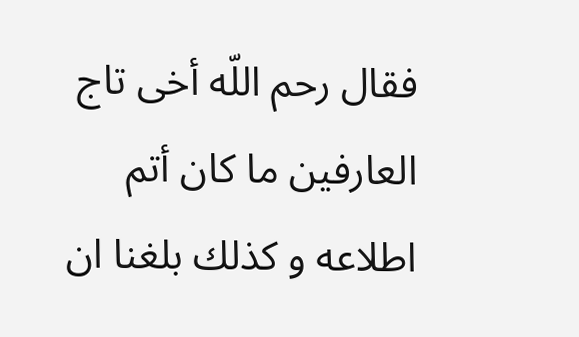فقال رحم اللّه أخى تاج العارفين ما كان أتم اطلاعه و كذلك بلغنا ان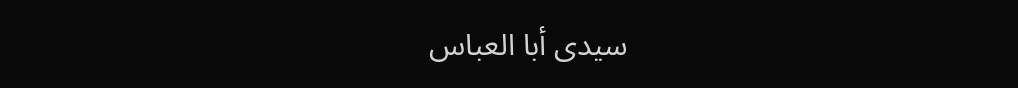سيدى أبا العباس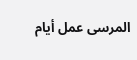المرسى عمل أيام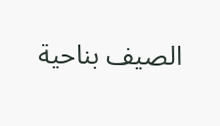الصيف بناحية